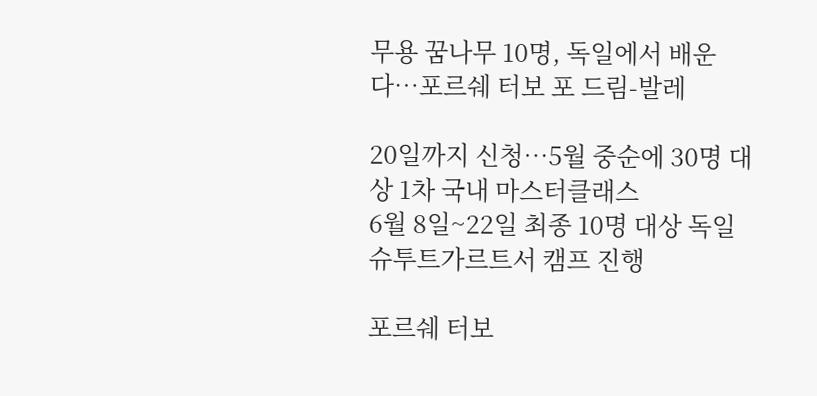무용 꿈나무 10명, 독일에서 배운다…포르쉐 터보 포 드림-발레

20일까지 신청…5월 중순에 30명 대상 1차 국내 마스터클래스
6월 8일~22일 최종 10명 대상 독일 슈투트가르트서 캠프 진행

포르쉐 터보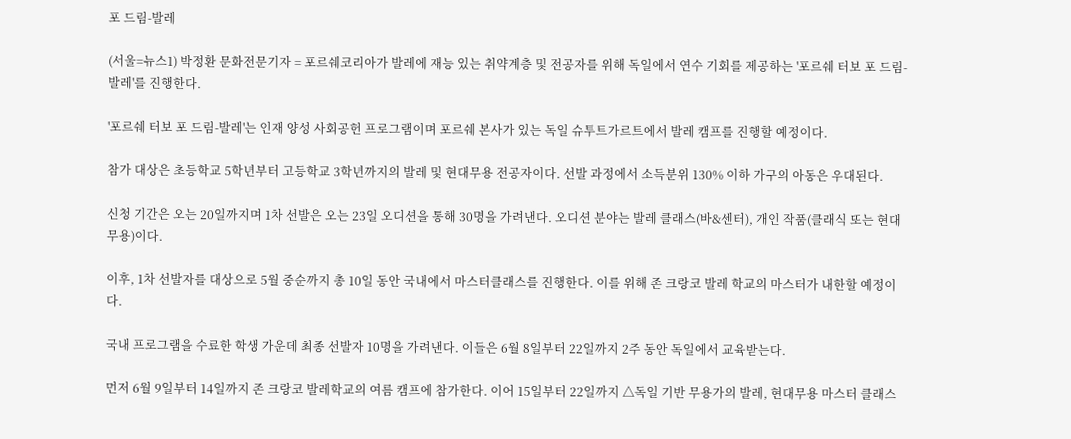포 드림-발레

(서울=뉴스1) 박정환 문화전문기자 = 포르쉐코리아가 발레에 재능 있는 취약계층 및 전공자를 위해 독일에서 연수 기회를 제공하는 '포르쉐 터보 포 드림-발레'를 진행한다.

'포르쉐 터보 포 드림-발레'는 인재 양성 사회공헌 프로그램이며 포르쉐 본사가 있는 독일 슈투트가르트에서 발레 캠프를 진행할 예정이다.

참가 대상은 초등학교 5학년부터 고등학교 3학년까지의 발레 및 현대무용 전공자이다. 선발 과정에서 소득분위 130% 이하 가구의 아동은 우대된다.

신청 기간은 오는 20일까지며 1차 선발은 오는 23일 오디션을 통해 30명을 가려낸다. 오디션 분야는 발레 클래스(바&센터), 개인 작품(클래식 또는 현대무용)이다.

이후, 1차 선발자를 대상으로 5월 중순까지 총 10일 동안 국내에서 마스터클래스를 진행한다. 이를 위해 존 크랑코 발레 학교의 마스터가 내한할 예정이다.

국내 프로그램을 수료한 학생 가운데 최종 선발자 10명을 가려낸다. 이들은 6월 8일부터 22일까지 2주 동안 독일에서 교육받는다.

먼저 6월 9일부터 14일까지 존 크랑코 발레학교의 여름 캠프에 참가한다. 이어 15일부터 22일까지 △독일 기반 무용가의 발레, 현대무용 마스터 클래스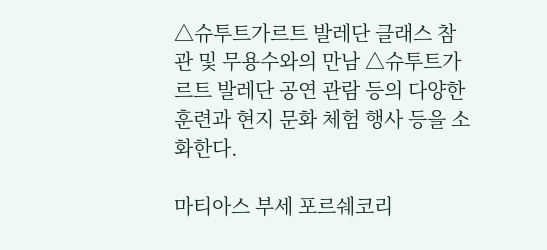△슈투트가르트 발레단 클래스 참관 및 무용수와의 만남 △슈투트가르트 발레단 공연 관람 등의 다양한 훈련과 현지 문화 체험 행사 등을 소화한다.

마티아스 부세 포르쉐코리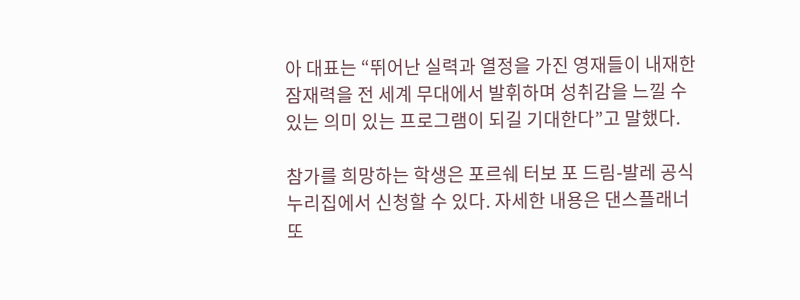아 대표는 “뛰어난 실력과 열정을 가진 영재들이 내재한 잠재력을 전 세계 무대에서 발휘하며 성취감을 느낄 수 있는 의미 있는 프로그램이 되길 기대한다”고 말했다.

참가를 희망하는 학생은 포르쉐 터보 포 드림-발레 공식 누리집에서 신청할 수 있다. 자세한 내용은 댄스플래너 또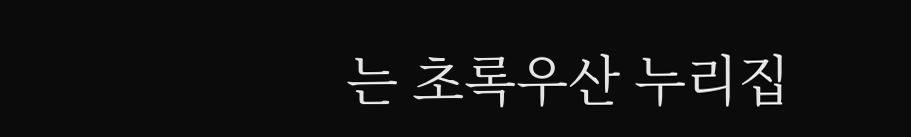는 초록우산 누리집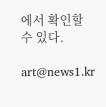에서 확인할 수 있다.

art@news1.kr